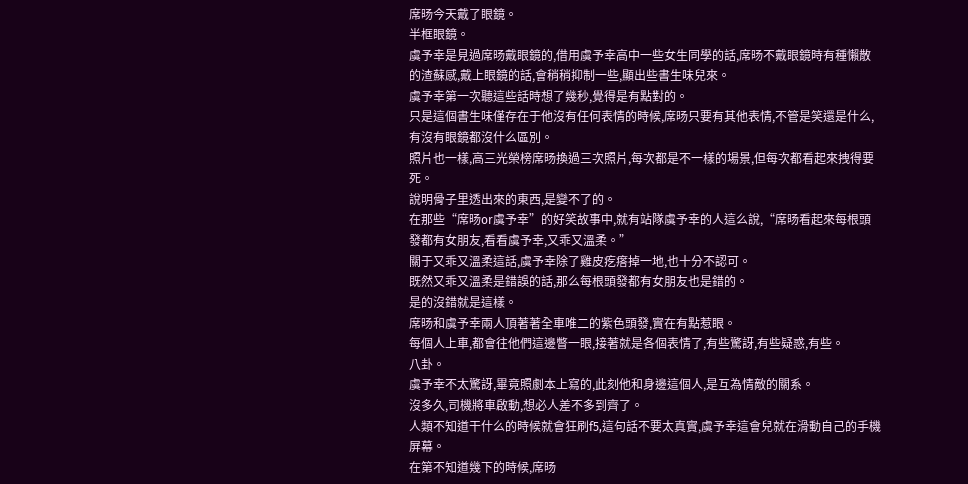席旸今天戴了眼鏡。
半框眼鏡。
虞予幸是見過席旸戴眼鏡的,借用虞予幸高中一些女生同學的話,席旸不戴眼鏡時有種懶散的渣蘇感,戴上眼鏡的話,會稍稍抑制一些,顯出些書生味兒來。
虞予幸第一次聽這些話時想了幾秒,覺得是有點對的。
只是這個書生味僅存在于他沒有任何表情的時候,席旸只要有其他表情,不管是笑還是什么,有沒有眼鏡都沒什么區別。
照片也一樣,高三光榮榜席旸換過三次照片,每次都是不一樣的場景,但每次都看起來拽得要死。
說明骨子里透出來的東西,是變不了的。
在那些“席旸or虞予幸”的好笑故事中,就有站隊虞予幸的人這么說,“席旸看起來每根頭發都有女朋友,看看虞予幸,又乖又溫柔。”
關于又乖又溫柔這話,虞予幸除了雞皮疙瘩掉一地,也十分不認可。
既然又乖又溫柔是錯誤的話,那么每根頭發都有女朋友也是錯的。
是的沒錯就是這樣。
席旸和虞予幸兩人頂著著全車唯二的紫色頭發,實在有點惹眼。
每個人上車,都會往他們這邊瞥一眼,接著就是各個表情了,有些驚訝,有些疑惑,有些。
八卦。
虞予幸不太驚訝,畢竟照劇本上寫的,此刻他和身邊這個人,是互為情敵的關系。
沒多久,司機將車啟動,想必人差不多到齊了。
人類不知道干什么的時候就會狂刷f5,這句話不要太真實,虞予幸這會兒就在滑動自己的手機屏幕。
在第不知道幾下的時候,席旸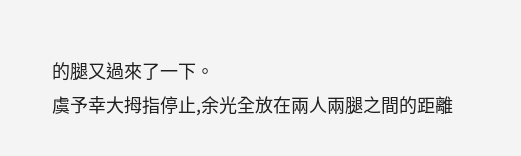的腿又過來了一下。
虞予幸大拇指停止,余光全放在兩人兩腿之間的距離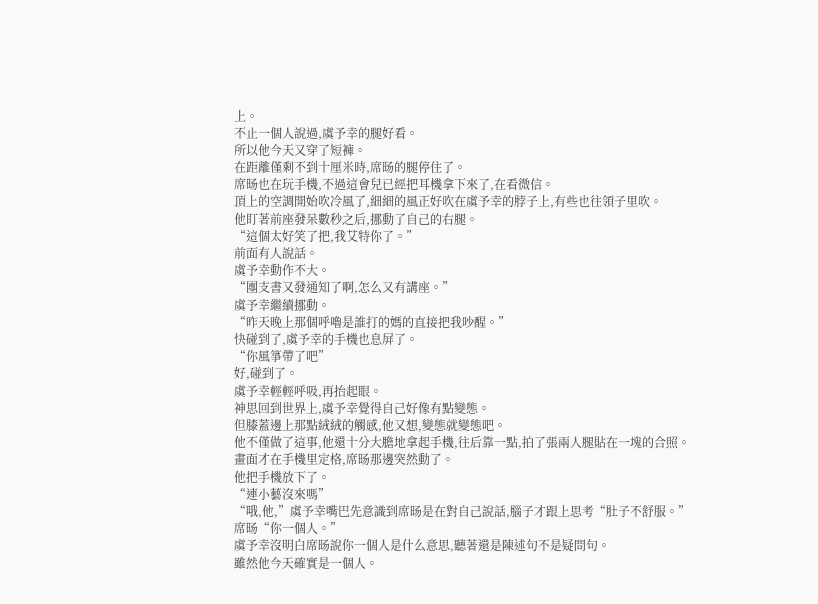上。
不止一個人說過,虞予幸的腿好看。
所以他今天又穿了短褲。
在距離僅剩不到十厘米時,席旸的腿停住了。
席旸也在玩手機,不過這會兒已經把耳機拿下來了,在看微信。
頂上的空調開始吹冷風了,細細的風正好吹在虞予幸的脖子上,有些也往領子里吹。
他盯著前座發呆數秒之后,挪動了自己的右腿。
“這個太好笑了把,我艾特你了。”
前面有人說話。
虞予幸動作不大。
“團支書又發通知了啊,怎么又有講座。”
虞予幸繼續挪動。
“昨天晚上那個呼嚕是誰打的媽的直接把我吵醒。”
快碰到了,虞予幸的手機也息屏了。
“你風箏帶了吧”
好,碰到了。
虞予幸輕輕呼吸,再抬起眼。
神思回到世界上,虞予幸覺得自己好像有點變態。
但膝蓋邊上那點絨絨的觸感,他又想,變態就變態吧。
他不僅做了這事,他還十分大膽地拿起手機,往后靠一點,拍了張兩人腿貼在一塊的合照。
畫面才在手機里定格,席旸那邊突然動了。
他把手機放下了。
“連小藝沒來嗎”
“哦,他,”虞予幸嘴巴先意識到席旸是在對自己說話,腦子才跟上思考“肚子不舒服。”
席旸“你一個人。”
虞予幸沒明白席旸說你一個人是什么意思,聽著還是陳述句不是疑問句。
雖然他今天確實是一個人。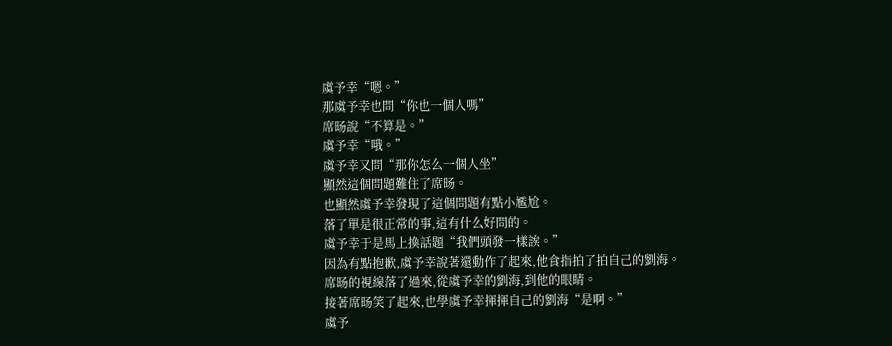虞予幸“嗯。”
那虞予幸也問“你也一個人嗎”
席旸說“不算是。”
虞予幸“哦。”
虞予幸又問“那你怎么一個人坐”
顯然這個問題難住了席旸。
也顯然虞予幸發現了這個問題有點小尷尬。
落了單是很正常的事,這有什么好問的。
虞予幸于是馬上換話題“我們頭發一樣誒。”
因為有點抱歉,虞予幸說著還動作了起來,他食指拍了拍自己的劉海。
席旸的視線落了過來,從虞予幸的劉海,到他的眼睛。
接著席旸笑了起來,也學虞予幸揮揮自己的劉海“是啊。”
虞予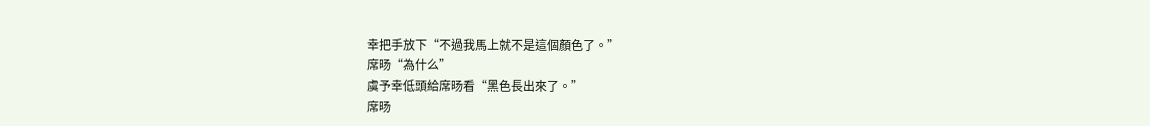幸把手放下“不過我馬上就不是這個顏色了。”
席旸“為什么”
虞予幸低頭給席旸看“黑色長出來了。”
席旸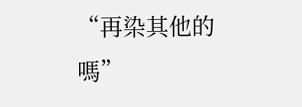“再染其他的嗎”